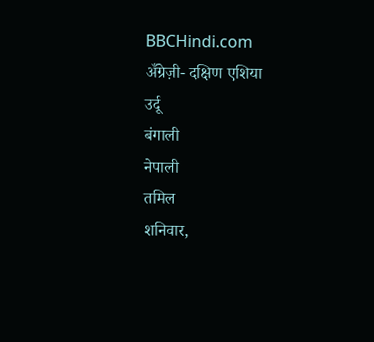BBCHindi.com
अँग्रेज़ी- दक्षिण एशिया
उर्दू
बंगाली
नेपाली
तमिल
शनिवार,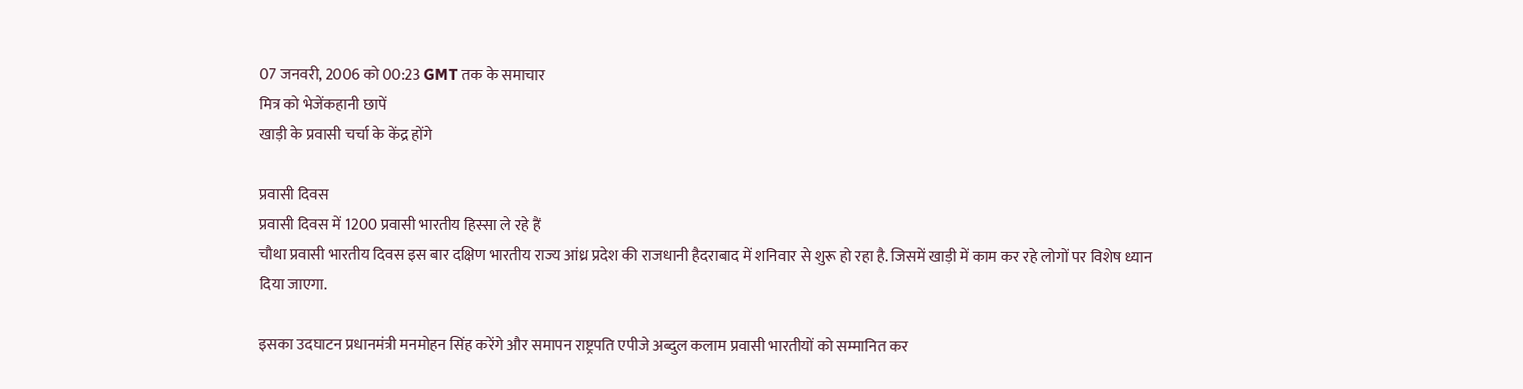07 जनवरी, 2006 को 00:23 GMT तक के समाचार
मित्र को भेजेंकहानी छापें
खाड़ी के प्रवासी चर्चा के केंद्र होंगे

प्रवासी दिवस
प्रवासी दिवस में 1200 प्रवासी भारतीय हिस्सा ले रहे हैं
चौथा प्रवासी भारतीय दिवस इस बार दक्षिण भारतीय राज्य आंध्र प्रदेश की राजधानी हैदराबाद में शनिवार से शुरू हो रहा है. जिसमें खाड़ी में काम कर रहे लोगों पर विशेष ध्यान दिया जाएगा.

इसका उदघाटन प्रधानमंत्री मनमोहन सिंह करेंगे और समापन राष्ट्रपति एपीजे अब्दुल कलाम प्रवासी भारतीयों को सम्मानित कर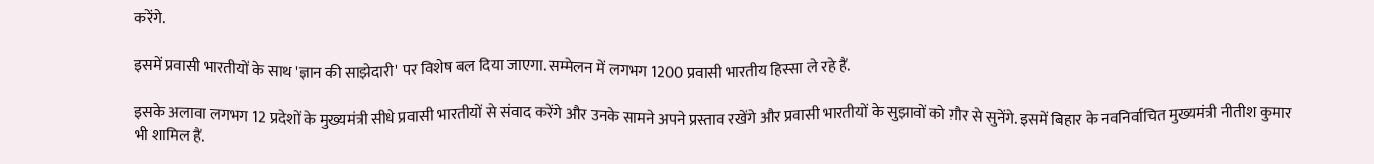करेंगे.

इसमें प्रवासी भारतीयों के साथ 'ज्ञान की साझेदारी' पर विशेष बल दिया जाएगा. सम्मेलन में लगभग 1200 प्रवासी भारतीय हिस्सा ले रहे हैं.

इसके अलावा लगभग 12 प्रदेशों के मुख्यमंत्री सीधे प्रवासी भारतीयों से संवाद करेंगे और उनके सामने अपने प्रस्ताव रखेंगे और प्रवासी भारतीयों के सुझावों को ग़ौर से सुनेंगे. इसमें बिहार के नवनिर्वाचित मुख्यमंत्री नीतीश कुमार भी शामिल हैं.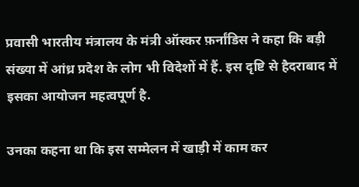प्रवासी भारतीय मंत्रालय के मंत्री ऑस्कर फ़र्नांडिस ने कहा कि बड़ी संख्या में आंध्र प्रदेश के लोग भी विदेशों में हैं. इस दृष्टि से हैदराबाद में इसका आयोजन महत्वपूर्ण है.

उनका कहना था कि इस सम्मेलन में खाड़ी में काम कर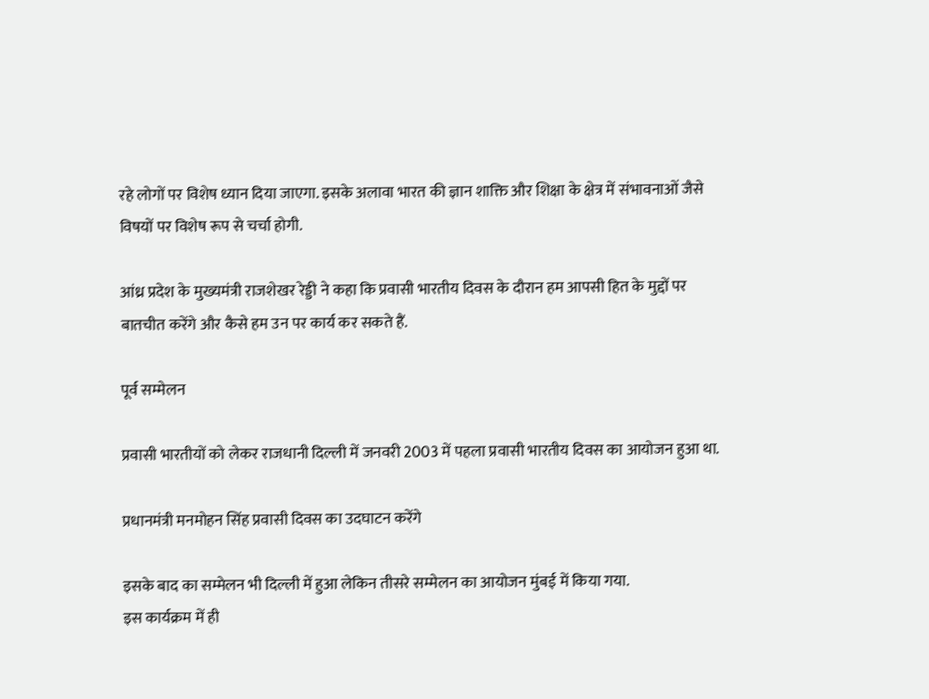रहे लोगों पर विशेष ध्यान दिया जाएगा. इसके अलावा भारत की ज्ञान शाक्ति और शिक्षा के क्षेत्र में संभावनाओं जैसे विषयों पर विशेष रूप से चर्चा होगी.

आंध्र प्रदेश के मुख्यमंत्री राजशेखर रेड्डी ने कहा कि प्रवासी भारतीय दिवस के दौरान हम आपसी हित के मुद्दों पर बातचीत करेंगे और कैसे हम उन पर कार्य कर सकते हैं.

पूर्व सम्मेलन

प्रवासी भारतीयों को लेकर राजधानी दिल्ली में जनवरी 2003 में पहला प्रवासी भारतीय दिवस का आयोजन हुआ था.

प्रधानमंत्री मनमोहन सिंह प्रवासी दिवस का उदघाटन करेंगे

इसके बाद का सम्मेलन भी दिल्ली में हुआ लेकिन तीसरे सम्मेलन का आयोजन मुंबई में किया गया.
इस कार्यक्रम में ही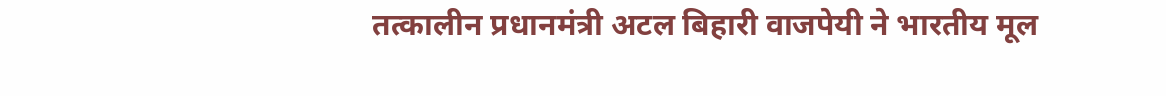तत्कालीन प्रधानमंत्री अटल बिहारी वाजपेयी ने भारतीय मूल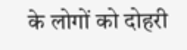के लोगों को दोहरी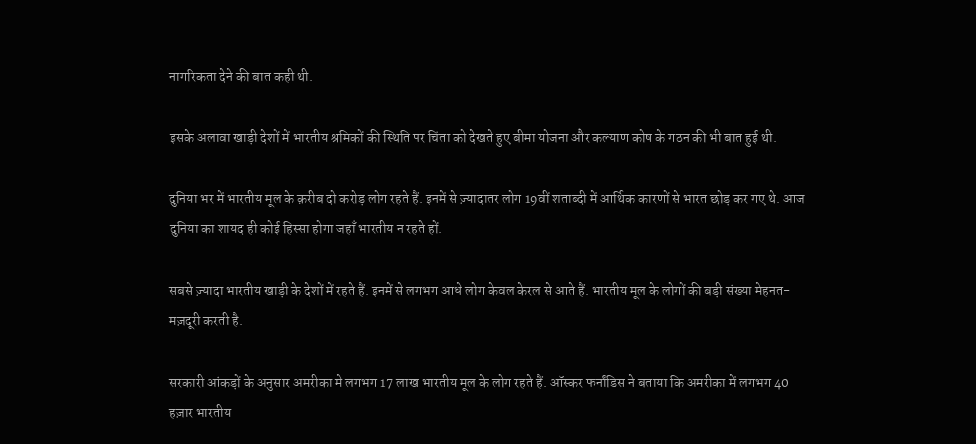नागरिकता देने की बात कही थी.

इसके अलावा खाड़ी देशों में भारतीय श्रमिकों की स्थिति पर चिंता को देखते हुए बीमा योजना और कल्याण कोष के गठन की भी बात हुई थी.

दुनिया भर में भारतीय मूल के क़रीब दो करोड़ लोग रहते हैं. इनमें से ज़्यादातर लोग 19वीं शताब्दी में आर्थिक कारणों से भारत छोड़ कर गए थे. आज दुनिया का शायद ही कोई हिस्सा होगा जहाँ भारतीय न रहते हों.

सबसे ज़्यादा भारतीय खाड़ी के देशों में रहते हैं. इनमें से लगभग आधे लोग केवल केरल से आते हैं. भारतीय मूल के लोगों की बड़ी संख्या मेहनत-मज़दूरी करती है.

सरकारी आंकड़ों के अनुसार अमरीका मे लगभग 17 लाख भारतीय मूल के लोग रहते हैं. ऑस्कर फर्नांडिस ने बताया कि अमरीका में लगभग 40 हज़ार भारतीय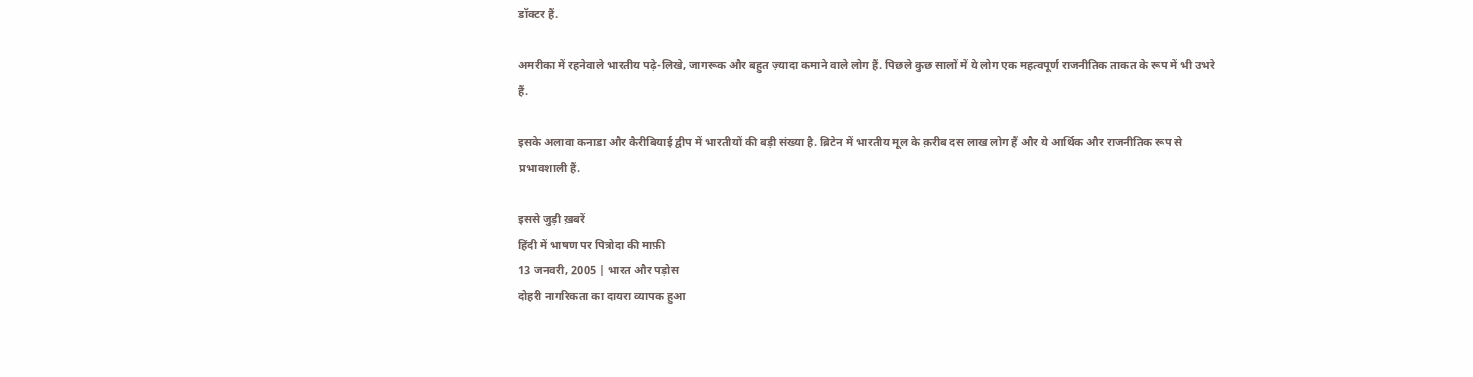डॉक्टर हैं.

अमरीका में रहनेवाले भारतीय पढ़े-लिखे, जागरूक और बहुत ज़्यादा कमाने वाले लोग हैं. पिछले कुछ सालों में ये लोग एक महत्वपूर्ण राजनीतिक ताकत के रूप में भी उभरे हैं.

इसके अलावा कनाडा और कैरीबियाई द्वीप में भारतीयों की बड़ी संख्या है. ब्रिटेन में भारतीय मूल के क़रीब दस लाख लोग हैं और ये आर्थिक और राजनीतिक रूप से प्रभावशाली हैं.

इससे जुड़ी ख़बरें
हिंदी में भाषण पर पित्रोदा की माफ़ी
13 जनवरी, 2005 | भारत और पड़ोस
दोहरी नागरिकता का दायरा व्यापक हुआ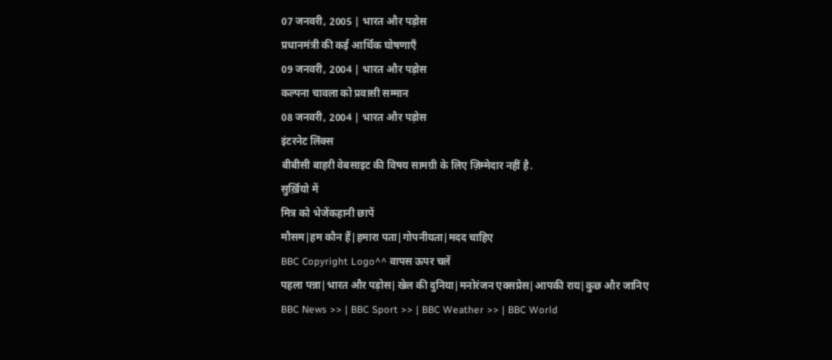07 जनवरी, 2005 | भारत और पड़ोस
प्रधानमंत्री की कई आर्थिक घोषणाएँ
09 जनवरी, 2004 | भारत और पड़ोस
कल्पना चावला को प्रवासी सम्मान
08 जनवरी, 2004 | भारत और पड़ोस
इंटरनेट लिंक्स
बीबीसी बाहरी वेबसाइट की विषय सामग्री के लिए ज़िम्मेदार नहीं है.
सुर्ख़ियो में
मित्र को भेजेंकहानी छापें
मौसम|हम कौन हैं|हमारा पता|गोपनीयता|मदद चाहिए
BBC Copyright Logo^^ वापस ऊपर चलें
पहला पन्ना|भारत और पड़ोस|खेल की दुनिया|मनोरंजन एक्सप्रेस|आपकी राय|कुछ और जानिए
BBC News >> | BBC Sport >> | BBC Weather >> | BBC World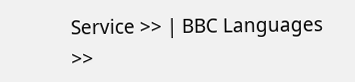Service >> | BBC Languages >>